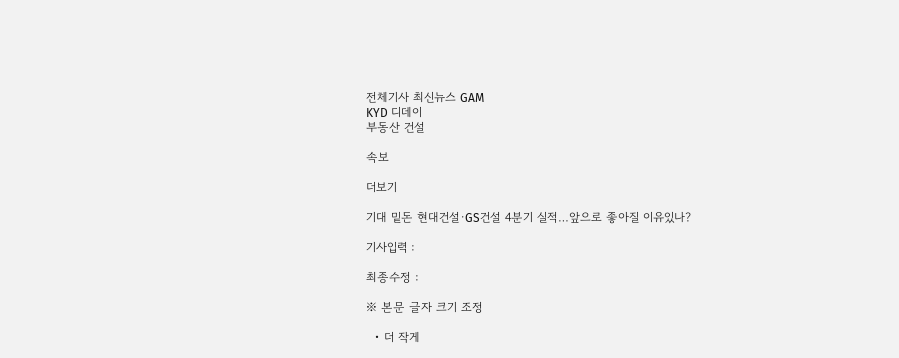전체기사 최신뉴스 GAM
KYD 디데이
부동산 건설

속보

더보기

기대 밑돈 현대건설·GS건설 4분기 실적…앞으로 좋아질 이유있나?

기사입력 :

최종수정 :

※ 본문 글자 크기 조정

  • 더 작게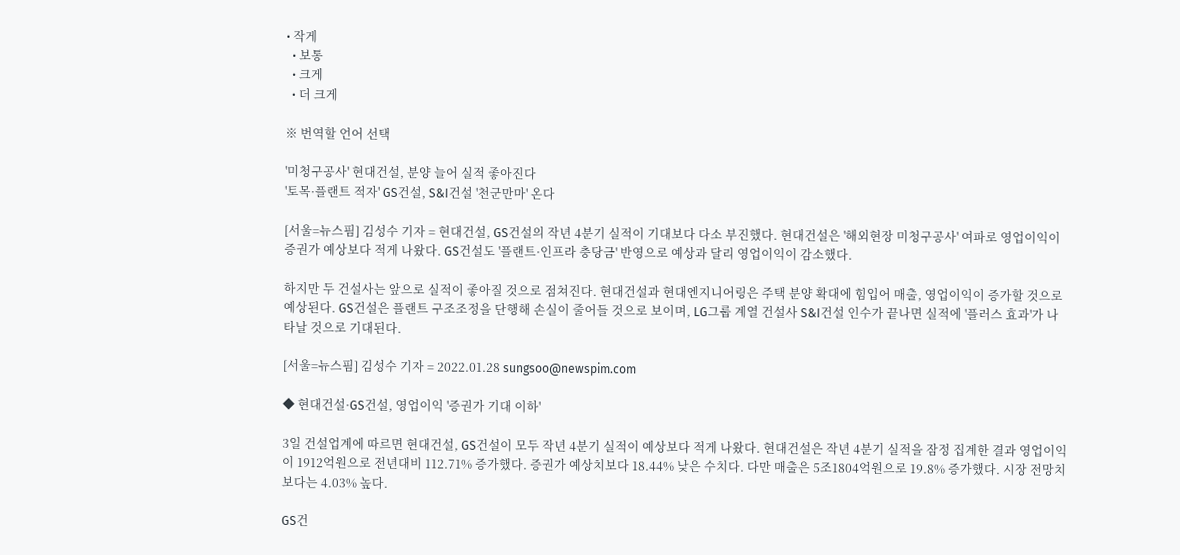• 작게
  • 보통
  • 크게
  • 더 크게

※ 번역할 언어 선택

'미청구공사' 현대건설, 분양 늘어 실적 좋아진다
'토목·플랜트 적자' GS건설, S&I건설 '천군만마' 온다

[서울=뉴스핌] 김성수 기자 = 현대건설, GS건설의 작년 4분기 실적이 기대보다 다소 부진했다. 현대건설은 '해외현장 미청구공사' 여파로 영업이익이 증권가 예상보다 적게 나왔다. GS건설도 '플랜트·인프라 충당금' 반영으로 예상과 달리 영업이익이 감소했다.

하지만 두 건설사는 앞으로 실적이 좋아질 것으로 점쳐진다. 현대건설과 현대엔지니어링은 주택 분양 확대에 힘입어 매출, 영업이익이 증가할 것으로 예상된다. GS건설은 플랜트 구조조정을 단행해 손실이 줄어들 것으로 보이며, LG그룹 계열 건설사 S&I건설 인수가 끝나면 실적에 '플러스 효과'가 나타날 것으로 기대된다.

[서울=뉴스핌] 김성수 기자 = 2022.01.28 sungsoo@newspim.com

◆ 현대건설·GS건설, 영업이익 '증권가 기대 이하'

3일 건설업계에 따르면 현대건설, GS건설이 모두 작년 4분기 실적이 예상보다 적게 나왔다. 현대건설은 작년 4분기 실적을 잠정 집계한 결과 영업이익이 1912억원으로 전년대비 112.71% 증가했다. 증권가 예상치보다 18.44% 낮은 수치다. 다만 매출은 5조1804억원으로 19.8% 증가했다. 시장 전망치보다는 4.03% 높다.

GS건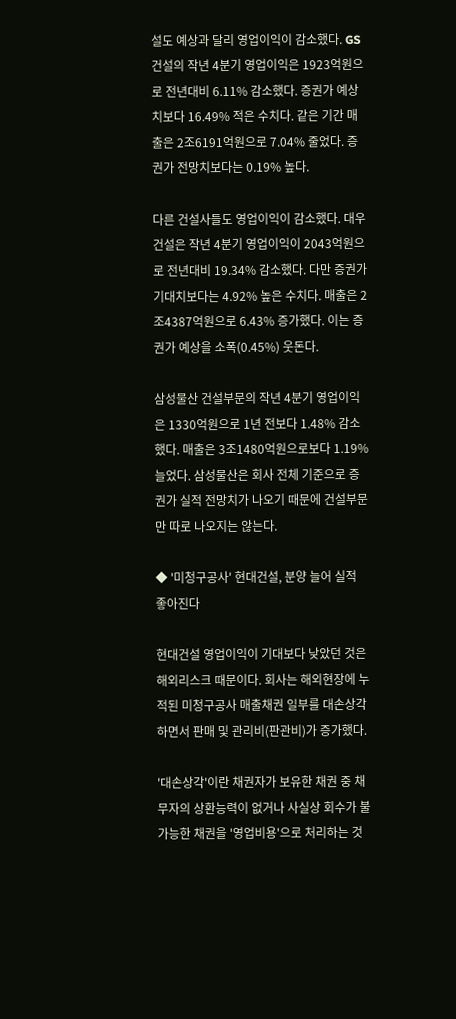설도 예상과 달리 영업이익이 감소했다. GS건설의 작년 4분기 영업이익은 1923억원으로 전년대비 6.11% 감소했다. 증권가 예상치보다 16.49% 적은 수치다. 같은 기간 매출은 2조6191억원으로 7.04% 줄었다. 증권가 전망치보다는 0.19% 높다.

다른 건설사들도 영업이익이 감소했다. 대우건설은 작년 4분기 영업이익이 2043억원으로 전년대비 19.34% 감소했다. 다만 증권가 기대치보다는 4.92% 높은 수치다. 매출은 2조4387억원으로 6.43% 증가했다. 이는 증권가 예상을 소폭(0.45%) 웃돈다.

삼성물산 건설부문의 작년 4분기 영업이익은 1330억원으로 1년 전보다 1.48% 감소했다. 매출은 3조1480억원으로보다 1.19% 늘었다. 삼성물산은 회사 전체 기준으로 증권가 실적 전망치가 나오기 때문에 건설부문만 따로 나오지는 않는다.

◆ '미청구공사' 현대건설, 분양 늘어 실적 좋아진다

현대건설 영업이익이 기대보다 낮았던 것은 해외리스크 때문이다. 회사는 해외현장에 누적된 미청구공사 매출채권 일부를 대손상각하면서 판매 및 관리비(판관비)가 증가했다.

'대손상각'이란 채권자가 보유한 채권 중 채무자의 상환능력이 없거나 사실상 회수가 불가능한 채권을 '영업비용'으로 처리하는 것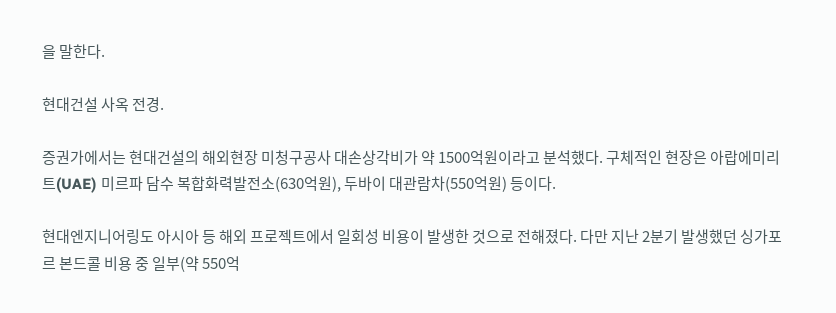을 말한다.

현대건설 사옥 전경.

증권가에서는 현대건설의 해외현장 미청구공사 대손상각비가 약 1500억원이라고 분석했다. 구체적인 현장은 아랍에미리트(UAE) 미르파 담수 복합화력발전소(630억원), 두바이 대관람차(550억원) 등이다.

현대엔지니어링도 아시아 등 해외 프로젝트에서 일회성 비용이 발생한 것으로 전해졌다. 다만 지난 2분기 발생했던 싱가포르 본드콜 비용 중 일부(약 550억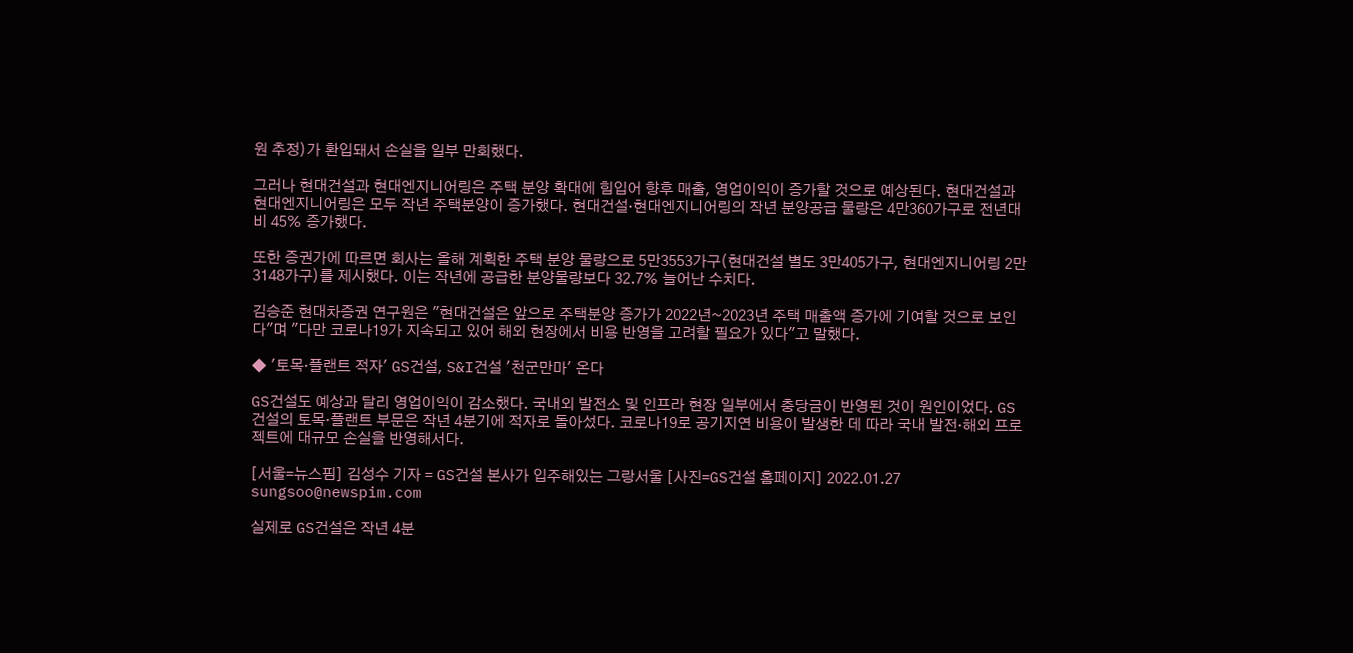원 추정)가 환입돼서 손실을 일부 만회했다.

그러나 현대건설과 현대엔지니어링은 주택 분양 확대에 힘입어 향후 매출, 영업이익이 증가할 것으로 예상된다. 현대건설과 현대엔지니어링은 모두 작년 주택분양이 증가했다. 현대건설·현대엔지니어링의 작년 분양공급 물량은 4만360가구로 전년대비 45% 증가했다.

또한 증권가에 따르면 회사는 올해 계획한 주택 분양 물량으로 5만3553가구(현대건설 별도 3만405가구, 현대엔지니어링 2만3148가구)를 제시했다. 이는 작년에 공급한 분양물량보다 32.7% 늘어난 수치다.

김승준 현대차증권 연구원은 "현대건설은 앞으로 주택분양 증가가 2022년~2023년 주택 매출액 증가에 기여할 것으로 보인다"며 "다만 코로나19가 지속되고 있어 해외 현장에서 비용 반영을 고려할 필요가 있다"고 말했다.

◆ '토목·플랜트 적자' GS건설, S&I건설 '천군만마' 온다

GS건설도 예상과 달리 영업이익이 감소했다. 국내외 발전소 및 인프라 현장 일부에서 충당금이 반영된 것이 원인이었다. GS건설의 토목·플랜트 부문은 작년 4분기에 적자로 돌아섰다. 코로나19로 공기지연 비용이 발생한 데 따라 국내 발전·해외 프로젝트에 대규모 손실을 반영해서다.

[서울=뉴스핌] 김성수 기자 = GS건설 본사가 입주해있는 그랑서울 [사진=GS건설 홈페이지] 2022.01.27 sungsoo@newspim.com

실제로 GS건설은 작년 4분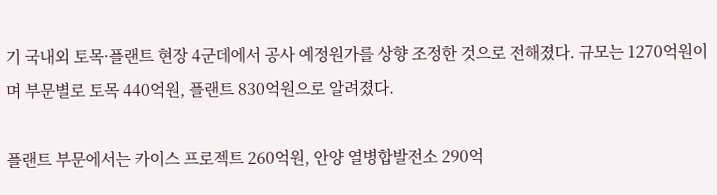기 국내외 토목·플랜트 현장 4군데에서 공사 예정원가를 상향 조정한 것으로 전해졌다. 규모는 1270억원이며 부문별로 토목 440억원, 플랜트 830억원으로 알려졌다.

플랜트 부문에서는 카이스 프로젝트 260억원, 안양 열병합발전소 290억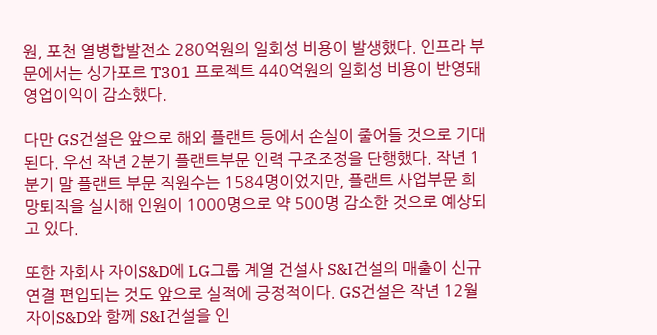원, 포천 열병합발전소 280억원의 일회성 비용이 발생했다. 인프라 부문에서는 싱가포르 T301 프로젝트 440억원의 일회성 비용이 반영돼 영업이익이 감소했다.

다만 GS건설은 앞으로 해외 플랜트 등에서 손실이 줄어들 것으로 기대된다. 우선 작년 2분기 플랜트부문 인력 구조조정을 단행했다. 작년 1분기 말 플랜트 부문 직원수는 1584명이었지만, 플랜트 사업부문 희망퇴직을 실시해 인원이 1000명으로 약 500명 감소한 것으로 예상되고 있다.

또한 자회사 자이S&D에 LG그룹 계열 건설사 S&I건설의 매출이 신규 연결 편입되는 것도 앞으로 실적에 긍정적이다. GS건설은 작년 12월 자이S&D와 함께 S&I건설을 인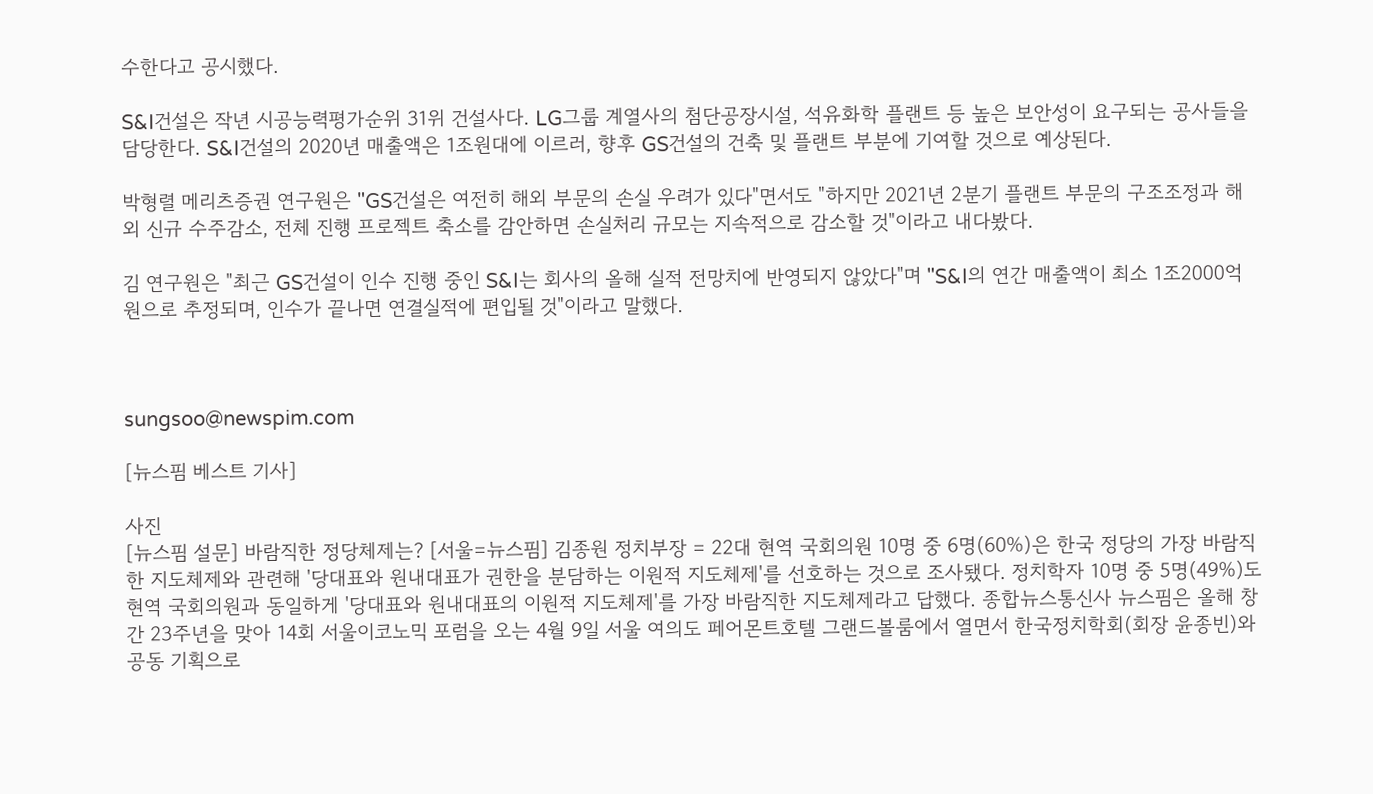수한다고 공시했다.

S&I건설은 작년 시공능력평가순위 31위 건설사다. LG그룹 계열사의 첨단공장시설, 석유화학 플랜트 등 높은 보안성이 요구되는 공사들을 담당한다. S&I건설의 2020년 매출액은 1조원대에 이르러, 향후 GS건설의 건축 및 플랜트 부분에 기여할 것으로 예상된다.

박형렬 메리츠증권 연구원은 "GS건설은 여전히 해외 부문의 손실 우려가 있다"면서도 "하지만 2021년 2분기 플랜트 부문의 구조조정과 해외 신규 수주감소, 전체 진행 프로젝트 축소를 감안하면 손실처리 규모는 지속적으로 감소할 것"이라고 내다봤다.

김 연구원은 "최근 GS건설이 인수 진행 중인 S&I는 회사의 올해 실적 전망치에 반영되지 않았다"며 "S&I의 연간 매출액이 최소 1조2000억원으로 추정되며, 인수가 끝나면 연결실적에 편입될 것"이라고 말했다.



sungsoo@newspim.com

[뉴스핌 베스트 기사]

사진
[뉴스핌 설문] 바람직한 정당체제는? [서울=뉴스핌] 김종원 정치부장 = 22대 현역 국회의원 10명 중 6명(60%)은 한국 정당의 가장 바람직한 지도체제와 관련해 '당대표와 원내대표가 권한을 분담하는 이원적 지도체제'를 선호하는 것으로 조사됐다. 정치학자 10명 중 5명(49%)도 현역 국회의원과 동일하게 '당대표와 원내대표의 이원적 지도체제'를 가장 바람직한 지도체제라고 답했다. 종합뉴스통신사 뉴스핌은 올해 창간 23주년을 맞아 14회 서울이코노믹 포럼을 오는 4월 9일 서울 여의도 페어몬트호텔 그랜드볼룸에서 열면서 한국정치학회(회장 윤종빈)와 공동 기획으로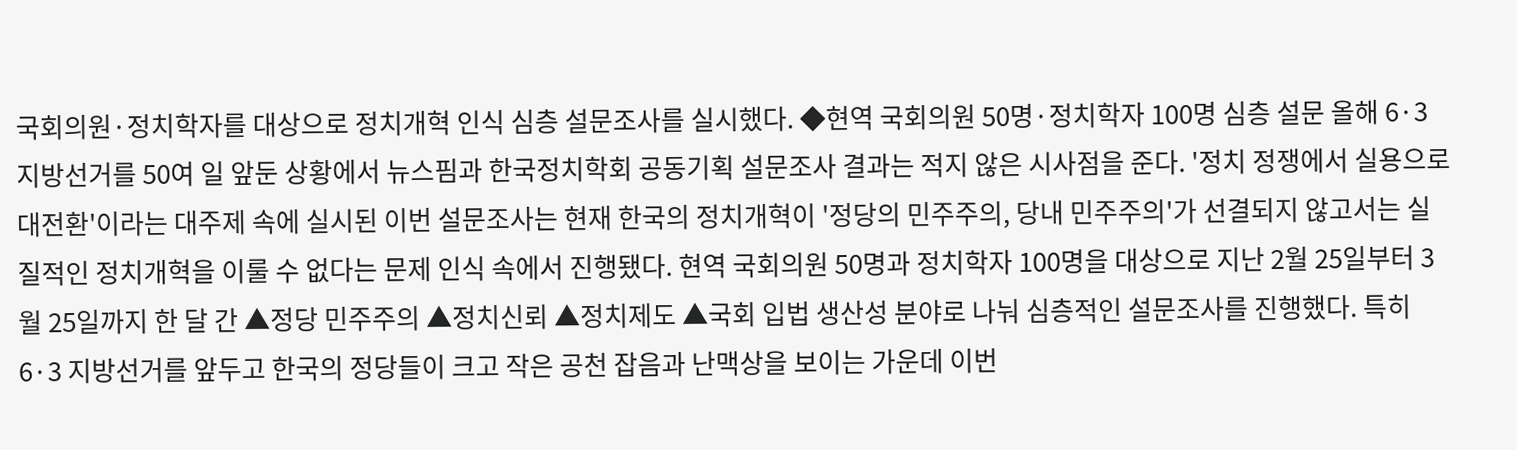국회의원·정치학자를 대상으로 정치개혁 인식 심층 설문조사를 실시했다. ◆현역 국회의원 50명·정치학자 100명 심층 설문 올해 6·3 지방선거를 50여 일 앞둔 상황에서 뉴스핌과 한국정치학회 공동기획 설문조사 결과는 적지 않은 시사점을 준다. '정치 정쟁에서 실용으로 대전환'이라는 대주제 속에 실시된 이번 설문조사는 현재 한국의 정치개혁이 '정당의 민주주의, 당내 민주주의'가 선결되지 않고서는 실질적인 정치개혁을 이룰 수 없다는 문제 인식 속에서 진행됐다. 현역 국회의원 50명과 정치학자 100명을 대상으로 지난 2월 25일부터 3월 25일까지 한 달 간 ▲정당 민주주의 ▲정치신뢰 ▲정치제도 ▲국회 입법 생산성 분야로 나눠 심층적인 설문조사를 진행했다. 특히 6·3 지방선거를 앞두고 한국의 정당들이 크고 작은 공천 잡음과 난맥상을 보이는 가운데 이번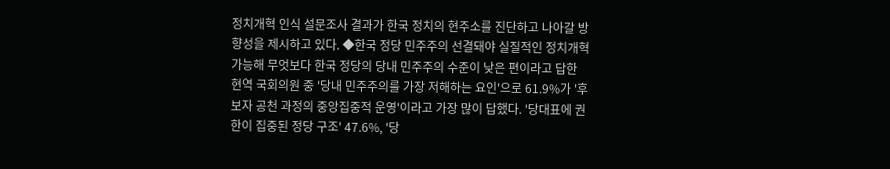정치개혁 인식 설문조사 결과가 한국 정치의 현주소를 진단하고 나아갈 방향성을 제시하고 있다. ◆한국 정당 민주주의 선결돼야 실질적인 정치개혁 가능해 무엇보다 한국 정당의 당내 민주주의 수준이 낮은 편이라고 답한 현역 국회의원 중 '당내 민주주의를 가장 저해하는 요인'으로 61.9%가 '후보자 공천 과정의 중앙집중적 운영'이라고 가장 많이 답했다. '당대표에 권한이 집중된 정당 구조' 47.6%, '당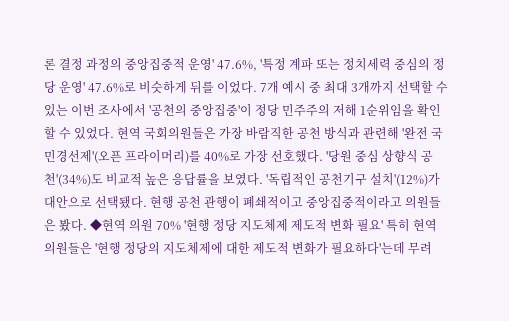론 결정 과정의 중앙집중적 운영' 47.6%, '특정 계파 또는 정치세력 중심의 정당 운영' 47.6%로 비슷하게 뒤를 이었다. 7개 예시 중 최대 3개까지 선택할 수 있는 이번 조사에서 '공천의 중앙집중'이 정당 민주주의 저해 1순위임을 확인할 수 있었다. 현역 국회의원들은 가장 바람직한 공천 방식과 관련해 '완전 국민경선제'(오픈 프라이머리)를 40%로 가장 선호했다. '당원 중심 상향식 공천'(34%)도 비교적 높은 응답률을 보였다. '독립적인 공천기구 설치'(12%)가 대안으로 선택됐다. 현행 공천 관행이 폐쇄적이고 중앙집중적이라고 의원들은 봤다. ◆현역 의원 70% '현행 정당 지도체제 제도적 변화 필요' 특히 현역 의원들은 '현행 정당의 지도체제에 대한 제도적 변화가 필요하다'는데 무려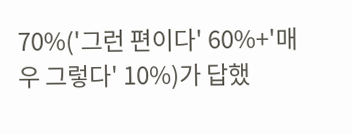70%('그런 편이다' 60%+'매우 그렇다' 10%)가 답했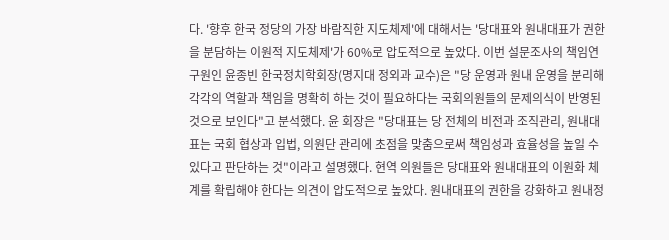다. '향후 한국 정당의 가장 바람직한 지도체제'에 대해서는 '당대표와 원내대표가 권한을 분담하는 이원적 지도체제'가 60%로 압도적으로 높았다. 이번 설문조사의 책임연구원인 윤종빈 한국정치학회장(명지대 정외과 교수)은 "당 운영과 원내 운영을 분리해 각각의 역할과 책임을 명확히 하는 것이 필요하다는 국회의원들의 문제의식이 반영된 것으로 보인다"고 분석했다. 윤 회장은 "당대표는 당 전체의 비전과 조직관리, 원내대표는 국회 협상과 입법, 의원단 관리에 초점을 맞춤으로써 책임성과 효율성을 높일 수 있다고 판단하는 것"이라고 설명했다. 현역 의원들은 당대표와 원내대표의 이원화 체계를 확립해야 한다는 의견이 압도적으로 높았다. 원내대표의 권한을 강화하고 원내정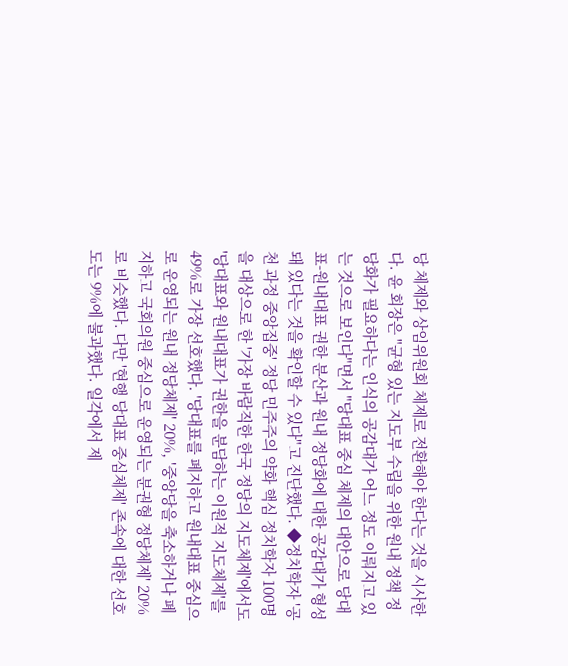당 체제와 상임위원회 체제로 전환해야 한다는 것을 시사한다. 윤 회장은 "균형 있는 지도부 수립을 위한 원내 정책 정당화가 필요하다는 인식의 공감대가 어느 정도 이뤄지고 있는 것으로 보인다"면서 "당대표 중심 체제의 대안으로 당대표-원내대표 권한 분산과 원내 정당화에 대한 공감대가 형성돼 있다는 것을 확인할 수 있다"고 진단했다. ◆정치학자 '공천 과정 중앙집중' 정당 민주주의 약화 핵심 정치학자 100명을 대상으로 한 '가장 바람직한 한국 정당의 지도체제'에서도 '당대표와 원내대표가 권한을 분담하는 이원적 지도체제'를 49%로 가장 선호했다. '당대표를 폐지하고 원내대표 중심으로 운영되는 원내 정당체제' 20%, '중앙당을 축소하거나 폐지하고 국회의원 중심으로 운영되는 분권형 정당체제' 20%로 비슷했다. 다만 '현행 당대표 중심체제' 존속에 대한 선호도는 9%에 불과했다. 일각에서 제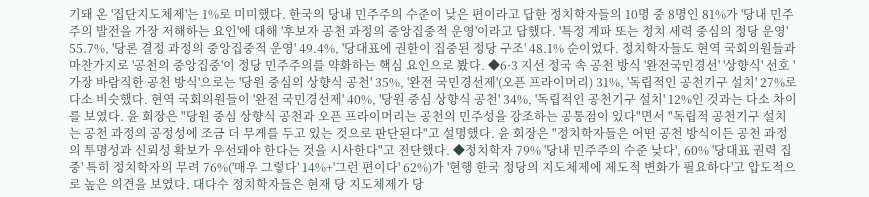기돼 온 '집단지도체제'는 1%로 미미했다. 한국의 당내 민주주의 수준이 낮은 편이라고 답한 정치학자들의 10명 중 8명인 81%가 '당내 민주주의 발전을 가장 저해하는 요인'에 대해 '후보자 공천 과정의 중앙집중적 운영'이라고 답했다. '특정 계파 또는 정치 세력 중심의 정당 운영' 55.7%, '당론 결정 과정의 중앙집중적 운영' 49.4%, '당대표에 권한이 집중된 정당 구조' 48.1% 순이었다. 정치학자들도 현역 국회의원들과 마찬가지로 '공천의 중앙집중'이 정당 민주주의를 약화하는 핵심 요인으로 봤다. ◆6·3 지선 정국 속 공천 방식 '완전국민경선' '상향식' 선호 '가장 바람직한 공천 방식'으로는 '당원 중심의 상향식 공천' 35%, '완전 국민경선제'(오픈 프라이머리) 31%, '독립적인 공천기구 설치' 27%로 다소 비슷했다. 현역 국회의원들이 '완전 국민경선제' 40%, '당원 중심 상향식 공천' 34%, '독립적인 공천기구 설치' 12%인 것과는 다소 차이를 보였다. 윤 회장은 "당원 중심 상향식 공천과 오픈 프라이머리는 공천의 민주성을 강조하는 공통점이 있다"면서 "독립적 공천기구 설치는 공천 과정의 공정성에 조금 더 무게를 두고 있는 것으로 판단된다"고 설명했다. 윤 회장은 "정치학자들은 어떤 공천 방식이든 공천 과정의 투명성과 신뢰성 확보가 우선돼야 한다는 것을 시사한다"고 진단했다. ◆정치학자 79% '당내 민주주의 수준 낮다', 60% '당대표 권력 집중' 특히 정치학자의 무려 76%('매우 그렇다' 14%+'그런 편이다' 62%)가 '현행 한국 정당의 지도체제에 제도적 변화가 필요하다'고 압도적으로 높은 의견을 보였다. 대다수 정치학자들은 현재 당 지도체제가 당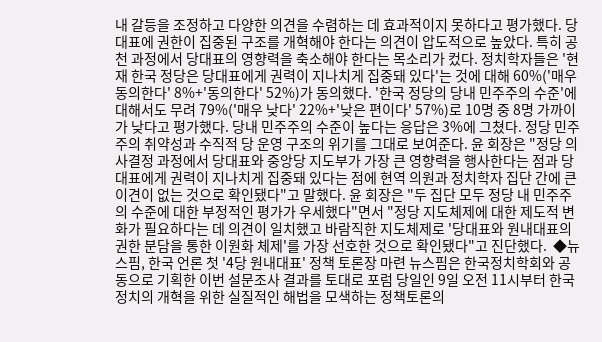내 갈등을 조정하고 다양한 의견을 수렴하는 데 효과적이지 못하다고 평가했다. 당대표에 권한이 집중된 구조를 개혁해야 한다는 의견이 압도적으로 높았다. 특히 공천 과정에서 당대표의 영향력을 축소해야 한다는 목소리가 컸다. 정치학자들은 '현재 한국 정당은 당대표에게 권력이 지나치게 집중돼 있다'는 것에 대해 60%('매우 동의한다' 8%+'동의한다' 52%)가 동의했다. '한국 정당의 당내 민주주의 수준'에 대해서도 무려 79%('매우 낮다' 22%+'낮은 편이다' 57%)로 10명 중 8명 가까이가 낮다고 평가했다. 당내 민주주의 수준이 높다는 응답은 3%에 그쳤다. 정당 민주주의 취약성과 수직적 당 운영 구조의 위기를 그대로 보여준다. 윤 회장은 "정당 의사결정 과정에서 당대표와 중앙당 지도부가 가장 큰 영향력을 행사한다는 점과 당대표에게 권력이 지나치게 집중돼 있다는 점에 현역 의원과 정치학자 집단 간에 큰 이견이 없는 것으로 확인됐다"고 말했다. 윤 회장은 "두 집단 모두 정당 내 민주주의 수준에 대한 부정적인 평가가 우세했다"면서 "정당 지도체제에 대한 제도적 변화가 필요하다는 데 의견이 일치했고 바람직한 지도체제로 '당대표와 원내대표의 권한 분담을 통한 이원화 체제'를 가장 선호한 것으로 확인됐다"고 진단했다.  ◆뉴스핌, 한국 언론 첫 '4당 원내대표' 정책 토론장 마련 뉴스핌은 한국정치학회와 공동으로 기획한 이번 설문조사 결과를 토대로 포럼 당일인 9일 오전 11시부터 한국 정치의 개혁을 위한 실질적인 해법을 모색하는 정책토론의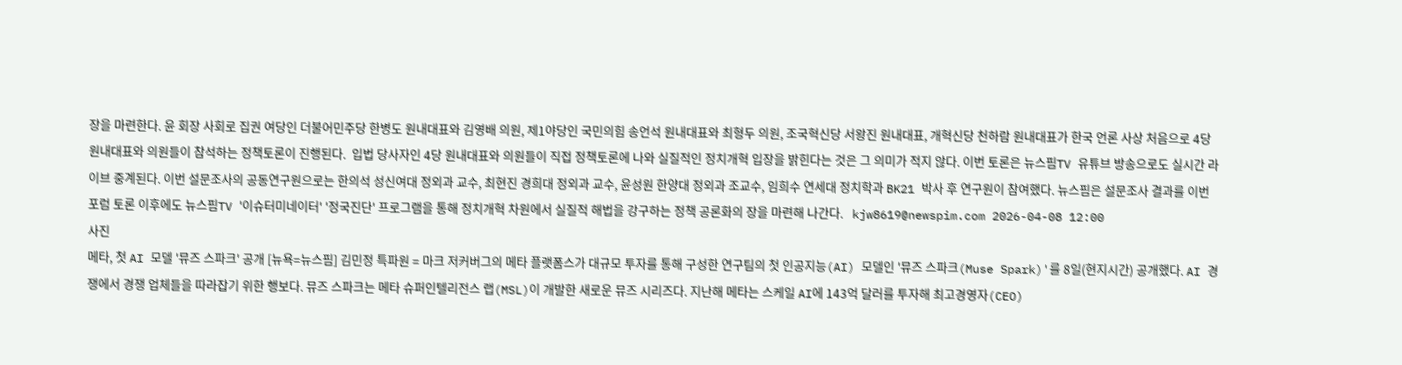장을 마련한다. 윤 회장 사회로 집권 여당인 더불어민주당 한병도 원내대표와 김영배 의원, 제1야당인 국민의힘 송언석 원내대표와 최형두 의원, 조국혁신당 서왕진 원내대표, 개혁신당 천하람 원내대표가 한국 언론 사상 처음으로 4당 원내대표와 의원들이 참석하는 정책토론이 진행된다.  입법 당사자인 4당 원내대표와 의원들이 직접 정책토론에 나와 실질적인 정치개혁 입장을 밝힌다는 것은 그 의미가 적지 않다. 이번 토론은 뉴스핌TV 유튜브 방송으로도 실시간 라이브 중계된다. 이번 설문조사의 공동연구원으로는 한의석 성신여대 정외과 교수, 최현진 경희대 정외과 교수, 윤성원 한양대 정외과 조교수, 임희수 연세대 정치학과 BK21 박사 후 연구원이 참여했다. 뉴스핌은 설문조사 결과를 이번 포럼 토론 이후에도 뉴스핌TV '이슈터미네이터' '정국진단' 프로그램을 통해 정치개혁 차원에서 실질적 해법을 강구하는 정책 공론화의 장을 마련해 나간다.   kjw8619@newspim.com 2026-04-08 12:00
사진
메타, 첫 AI 모델 '뮤즈 스파크' 공개 [뉴욕=뉴스핌] 김민정 특파원 = 마크 저커버그의 메타 플랫폼스가 대규모 투자를 통해 구성한 연구팀의 첫 인공지능(AI) 모델인 '뮤즈 스파크(Muse Spark)'를 8일(현지시간) 공개했다. AI 경쟁에서 경쟁 업체들을 따라잡기 위한 행보다. 뮤즈 스파크는 메타 슈퍼인텔리전스 랩(MSL)이 개발한 새로운 뮤즈 시리즈다. 지난해 메타는 스케일 AI에 143억 달러를 투자해 최고경영자(CEO)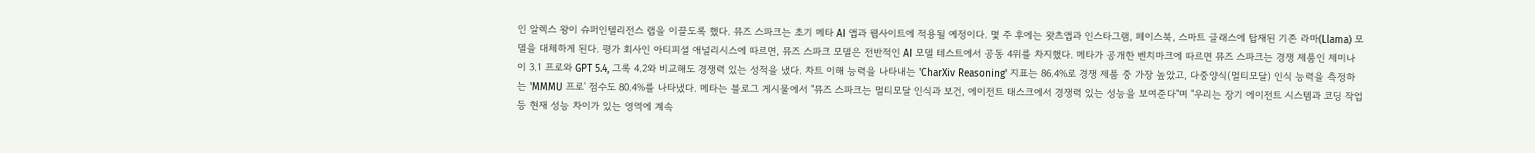인 알렉스 왕이 슈퍼인텔리전스 랩을 이끌도록 했다. 뮤즈 스파크는 초기 메타 AI 앱과 웹사이트에 적용될 예정이다. 몇 주 후에는 왓츠앱과 인스타그램, 페이스북, 스마트 글래스에 탑재된 기존 라마(Llama) 모델을 대체하게 된다. 평가 회사인 아티피셜 애널리시스에 따르면, 뮤즈 스파크 모델은 전반적인 AI 모델 테스트에서 공동 4위를 차지했다. 메타가 공개한 벤치마크에 따르면 뮤즈 스파크는 경쟁 제품인 제미나이 3.1 프로와 GPT 5.4, 그록 4.2와 비교해도 경쟁력 있는 성적을 냈다. 차트 이해 능력을 나타내는 'CharXiv Reasoning' 지표는 86.4%로 경쟁 제품 중 가장 높았고, 다중양식(멀티모달) 인식 능력을 측정하는 'MMMU 프로' 점수도 80.4%를 나타냈다. 메타는 블로그 게시물에서 "뮤즈 스파크는 멀티모달 인식과 보건, 에이전트 태스크에서 경쟁력 있는 성능을 보여준다"며 "우리는 장기 에이전트 시스템과 코딩 작업 등 현재 성능 차이가 있는 영역에 계속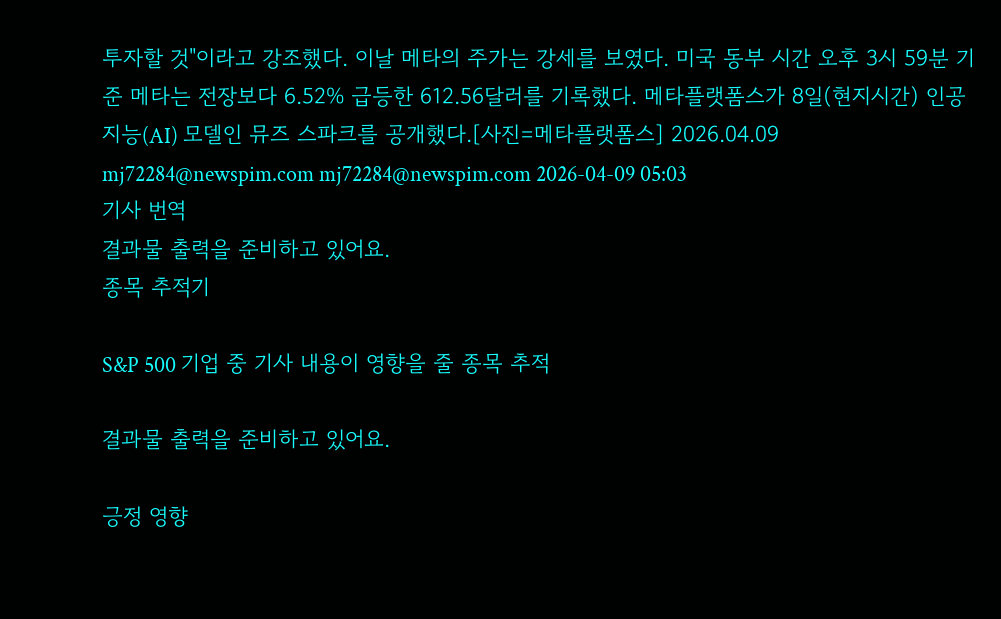투자할 것"이라고 강조했다. 이날 메타의 주가는 강세를 보였다. 미국 동부 시간 오후 3시 59분 기준 메타는 전장보다 6.52% 급등한 612.56달러를 기록했다. 메타플랫폼스가 8일(현지시간) 인공지능(AI) 모델인 뮤즈 스파크를 공개했다.[사진=메타플랫폼스] 2026.04.09 mj72284@newspim.com mj72284@newspim.com 2026-04-09 05:03
기사 번역
결과물 출력을 준비하고 있어요.
종목 추적기

S&P 500 기업 중 기사 내용이 영향을 줄 종목 추적

결과물 출력을 준비하고 있어요.

긍정 영향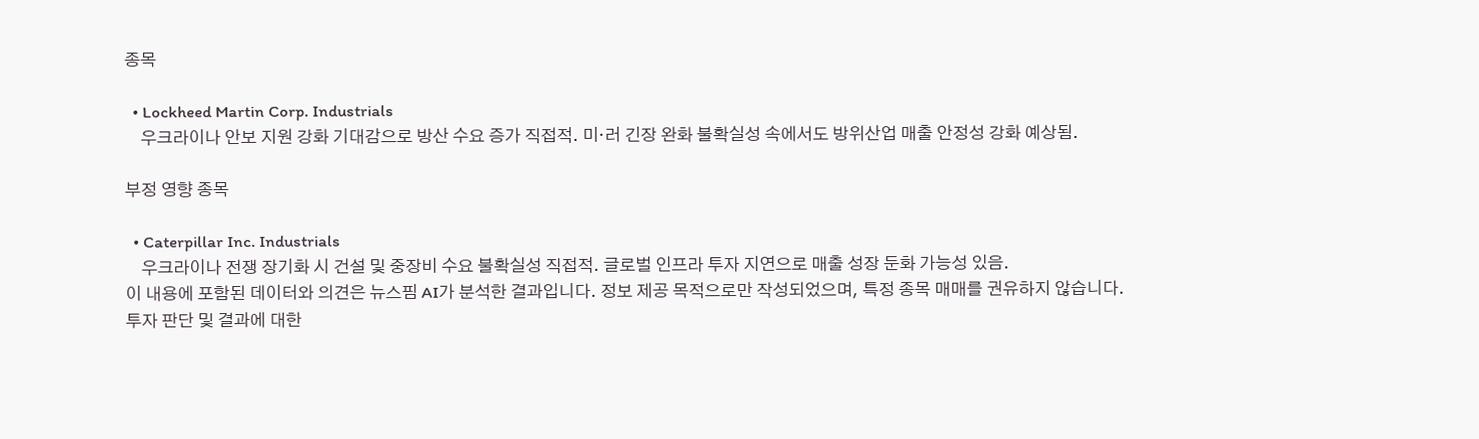종목

  • Lockheed Martin Corp. Industrials
    우크라이나 안보 지원 강화 기대감으로 방산 수요 증가 직접적. 미·러 긴장 완화 불확실성 속에서도 방위산업 매출 안정성 강화 예상됨.

부정 영향 종목

  • Caterpillar Inc. Industrials
    우크라이나 전쟁 장기화 시 건설 및 중장비 수요 불확실성 직접적. 글로벌 인프라 투자 지연으로 매출 성장 둔화 가능성 있음.
이 내용에 포함된 데이터와 의견은 뉴스핌 AI가 분석한 결과입니다. 정보 제공 목적으로만 작성되었으며, 특정 종목 매매를 권유하지 않습니다. 투자 판단 및 결과에 대한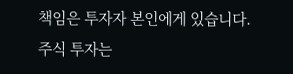책임은 투자자 본인에게 있습니다. 주식 투자는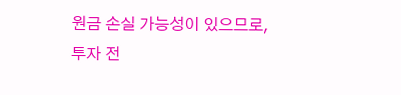원금 손실 가능성이 있으므로, 투자 전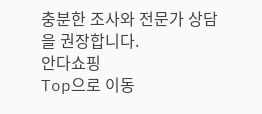충분한 조사와 전문가 상담을 권장합니다.
안다쇼핑
Top으로 이동